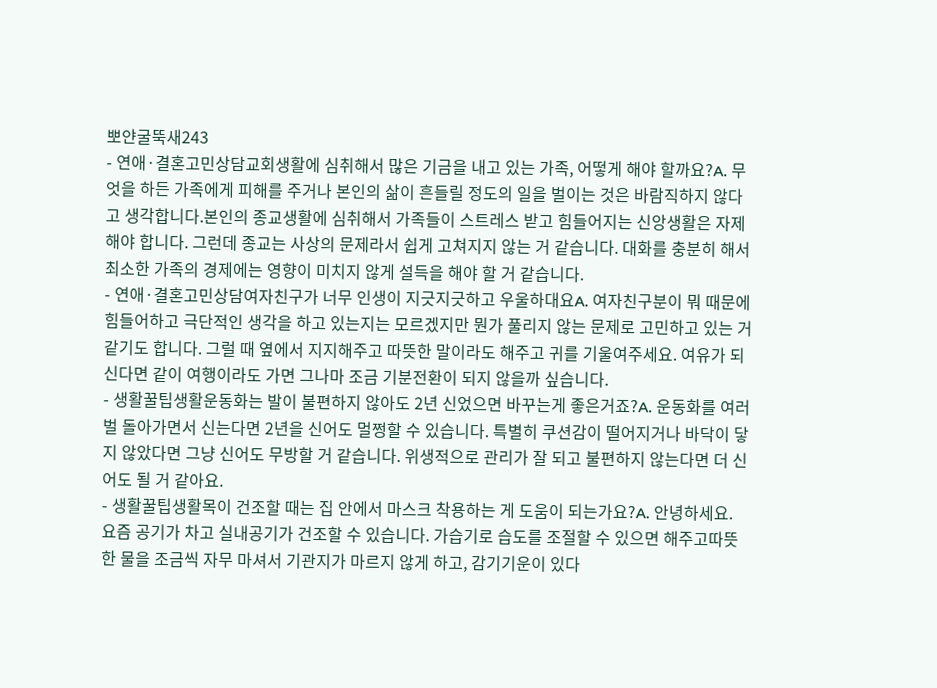뽀얀굴뚝새243
- 연애·결혼고민상담교회생활에 심취해서 많은 기금을 내고 있는 가족, 어떻게 해야 할까요?A. 무엇을 하든 가족에게 피해를 주거나 본인의 삶이 흔들릴 정도의 일을 벌이는 것은 바람직하지 않다고 생각합니다.본인의 종교생활에 심취해서 가족들이 스트레스 받고 힘들어지는 신앙생활은 자제해야 합니다. 그런데 종교는 사상의 문제라서 쉽게 고쳐지지 않는 거 같습니다. 대화를 충분히 해서 최소한 가족의 경제에는 영향이 미치지 않게 설득을 해야 할 거 같습니다.
- 연애·결혼고민상담여자친구가 너무 인생이 지긋지긋하고 우울하대요A. 여자친구분이 뭐 때문에 힘들어하고 극단적인 생각을 하고 있는지는 모르겠지만 뭔가 풀리지 않는 문제로 고민하고 있는 거 같기도 합니다. 그럴 때 옆에서 지지해주고 따뜻한 말이라도 해주고 귀를 기울여주세요. 여유가 되신다면 같이 여행이라도 가면 그나마 조금 기분전환이 되지 않을까 싶습니다.
- 생활꿀팁생활운동화는 발이 불편하지 않아도 2년 신었으면 바꾸는게 좋은거죠?A. 운동화를 여러 벌 돌아가면서 신는다면 2년을 신어도 멀쩡할 수 있습니다. 특별히 쿠션감이 떨어지거나 바닥이 닿지 않았다면 그냥 신어도 무방할 거 같습니다. 위생적으로 관리가 잘 되고 불편하지 않는다면 더 신어도 될 거 같아요.
- 생활꿀팁생활목이 건조할 때는 집 안에서 마스크 착용하는 게 도움이 되는가요?A. 안녕하세요. 요즘 공기가 차고 실내공기가 건조할 수 있습니다. 가습기로 습도를 조절할 수 있으면 해주고따뜻한 물을 조금씩 자무 마셔서 기관지가 마르지 않게 하고, 감기기운이 있다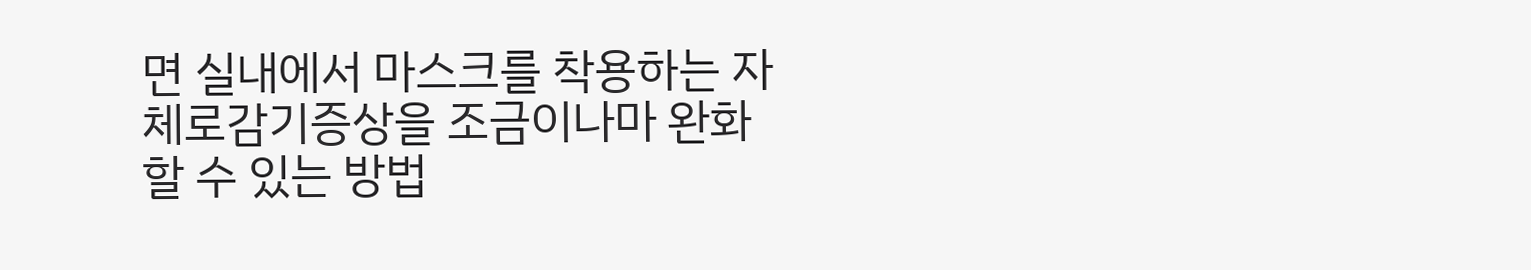면 실내에서 마스크를 착용하는 자체로감기증상을 조금이나마 완화할 수 있는 방법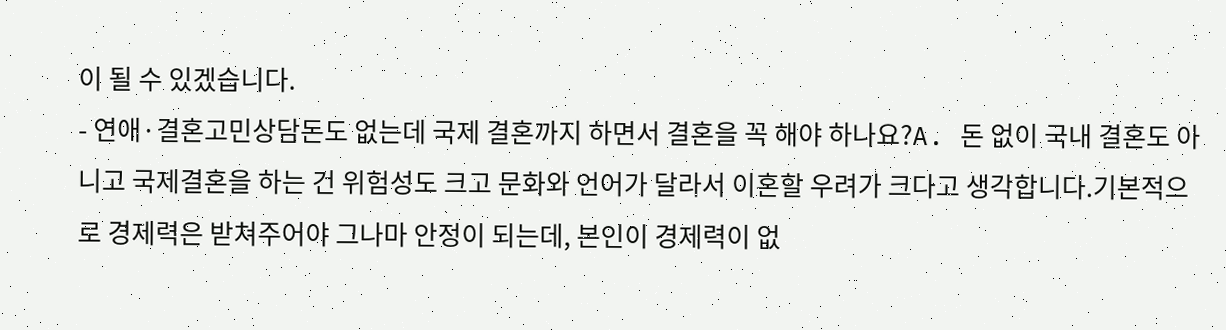이 될 수 있겠습니다.
- 연애·결혼고민상담돈도 없는데 국제 결혼까지 하면서 결혼을 꼭 해야 하나요?A. 돈 없이 국내 결혼도 아니고 국제결혼을 하는 건 위험성도 크고 문화와 언어가 달라서 이혼할 우려가 크다고 생각합니다.기본적으로 경제력은 받쳐주어야 그나마 안정이 되는데, 본인이 경제력이 없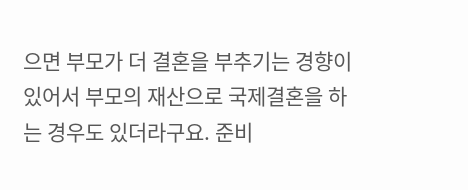으면 부모가 더 결혼을 부추기는 경향이 있어서 부모의 재산으로 국제결혼을 하는 경우도 있더라구요. 준비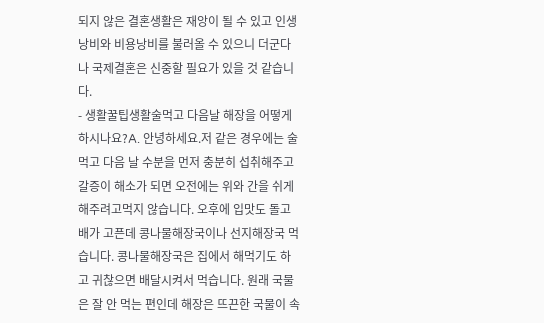되지 않은 결혼생활은 재앙이 될 수 있고 인생 낭비와 비용낭비를 불러올 수 있으니 더군다나 국제결혼은 신중할 필요가 있을 것 같습니다.
- 생활꿀팁생활술먹고 다음날 해장을 어떻게 하시나요?A. 안녕하세요.저 같은 경우에는 술 먹고 다음 날 수분을 먼저 충분히 섭취해주고 갈증이 해소가 되면 오전에는 위와 간을 쉬게 해주려고먹지 않습니다. 오후에 입맛도 돌고 배가 고픈데 콩나물해장국이나 선지해장국 먹습니다. 콩나물해장국은 집에서 해먹기도 하고 귀찮으면 배달시켜서 먹습니다. 원래 국물은 잘 안 먹는 편인데 해장은 뜨끈한 국물이 속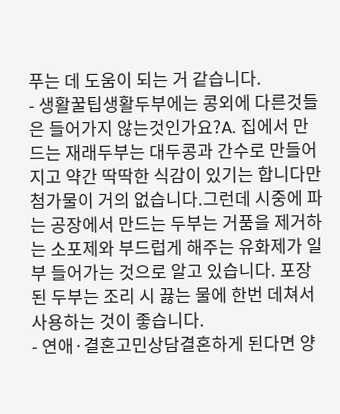푸는 데 도움이 되는 거 같습니다.
- 생활꿀팁생활두부에는 콩외에 다른것들은 들어가지 않는것인가요?A. 집에서 만드는 재래두부는 대두콩과 간수로 만들어지고 약간 딱딱한 식감이 있기는 합니다만 첨가물이 거의 없습니다.그런데 시중에 파는 공장에서 만드는 두부는 거품을 제거하는 소포제와 부드럽게 해주는 유화제가 일부 들어가는 것으로 알고 있습니다. 포장된 두부는 조리 시 끓는 물에 한번 데쳐서 사용하는 것이 좋습니다.
- 연애·결혼고민상담결혼하게 된다면 양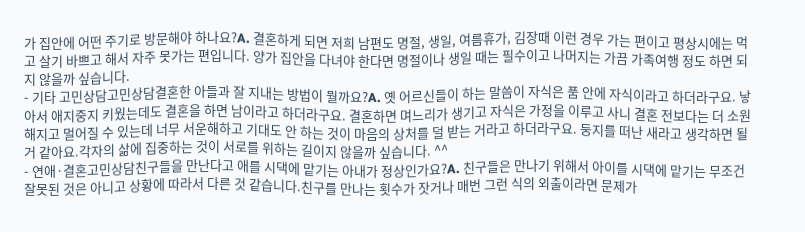가 집안에 어떤 주기로 방문해야 하나요?A. 결혼하게 되면 저희 남편도 명절, 생일, 여름휴가, 김장때 이런 경우 가는 편이고 평상시에는 먹고 살기 바쁘고 해서 자주 못가는 편입니다. 양가 집안을 다녀야 한다면 명절이나 생일 때는 필수이고 나머지는 가끔 가족여행 정도 하면 되지 않을까 싶습니다.
- 기타 고민상담고민상담결혼한 아들과 잘 지내는 방법이 뭘까요?A. 옛 어르신들이 하는 말씀이 자식은 품 안에 자식이라고 하더라구요. 낳아서 애지중지 키웠는데도 결혼을 하면 남이라고 하더라구요. 결혼하면 며느리가 생기고 자식은 가정을 이루고 사니 결혼 전보다는 더 소원해지고 멀어질 수 있는데 너무 서운해하고 기대도 안 하는 것이 마음의 상처를 덜 받는 거라고 하더라구요. 둥지를 떠난 새라고 생각하면 될 거 같아요.각자의 삶에 집중하는 것이 서로를 위하는 길이지 않을까 싶습니다. ^^
- 연애·결혼고민상담친구들을 만난다고 애를 시댁에 맡기는 아내가 정상인가요?A. 친구들은 만나기 위해서 아이를 시댁에 맡기는 무조건 잘못된 것은 아니고 상황에 따라서 다른 것 같습니다.친구를 만나는 횟수가 잣거나 매번 그런 식의 외출이라면 문제가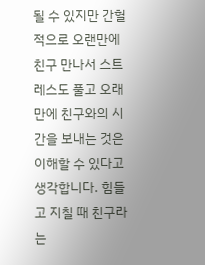될 수 있지만 간헐적으로 오랜만에 친구 만나서 스트레스도 풀고 오래만에 친구와의 시간을 보내는 것은 이해할 수 있다고 생각합니다. 힘들고 지칠 때 친구라는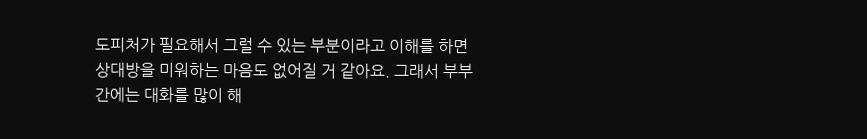도피처가 필요해서 그럴 수 있는 부분이라고 이해를 하면 상대방을 미워하는 마음도 없어질 거 같아요. 그래서 부부간에는 대화를 많이 해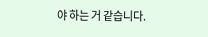야 하는 거 같습니다.